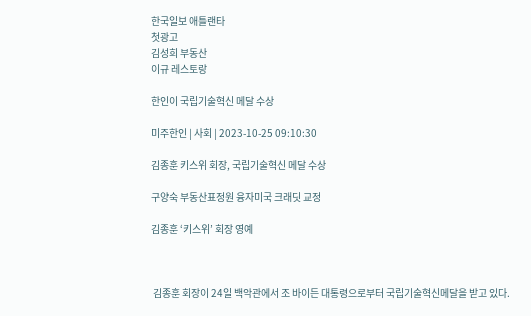한국일보 애틀랜타
첫광고
김성희 부동산
이규 레스토랑

한인이 국립기술혁신 메달 수상

미주한인 | 사회 | 2023-10-25 09:10:30

김종훈 키스위 회장, 국립기술혁신 메달 수상

구양숙 부동산표정원 융자미국 크래딧 교정

김종훈 ‘키스위’ 회장 영예



 김종훈 회장이 24일 백악관에서 조 바이든 대통령으로부터 국립기술혁신메달을 받고 있다.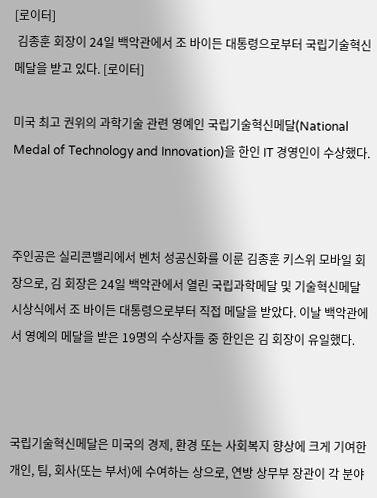[로이터]
 김종훈 회장이 24일 백악관에서 조 바이든 대통령으로부터 국립기술혁신메달을 받고 있다. [로이터]

미국 최고 권위의 과학기술 관련 영예인 국립기술혁신메달(National Medal of Technology and Innovation)을 한인 IT 경영인이 수상했다.



주인공은 실리콘밸리에서 벤처 성공신화를 이룬 김종훈 키스위 모바일 회장으로, 김 회장은 24일 백악관에서 열린 국립과학메달 및 기술혁신메달 시상식에서 조 바이든 대통령으로부터 직접 메달을 받았다. 이날 백악관에서 영예의 메달을 받은 19명의 수상자들 중 한인은 김 회장이 유일했다.



국립기술혁신메달은 미국의 경제, 환경 또는 사회복지 향상에 크게 기여한 개인, 팀, 회사(또는 부서)에 수여하는 상으로, 연방 상무부 장관이 각 분야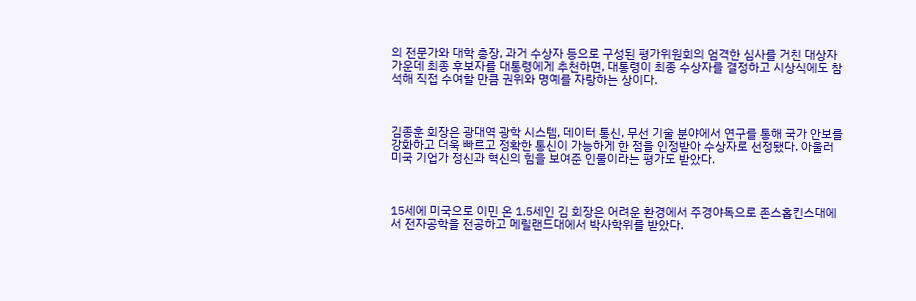의 전문가와 대학 총장, 과거 수상자 등으로 구성된 평가위원회의 엄격한 심사를 거친 대상자 가운데 최종 후보자를 대통령에게 추천하면, 대통령이 최종 수상자를 결정하고 시상식에도 참석해 직접 수여할 만큼 권위와 명예를 자랑하는 상이다.



김종훈 회장은 광대역 광학 시스템, 데이터 통신, 무선 기술 분야에서 연구를 통해 국가 안보를 강화하고 더욱 빠르고 정확한 통신이 가능하게 한 점을 인정받아 수상자로 선정됐다. 아울러 미국 기업가 정신과 혁신의 힘을 보여준 인물이라는 평가도 받았다.



15세에 미국으로 이민 온 1.5세인 김 회장은 어려운 환경에서 주경야독으로 존스홉킨스대에서 전자공학을 전공하고 메릴랜드대에서 박사학위를 받았다.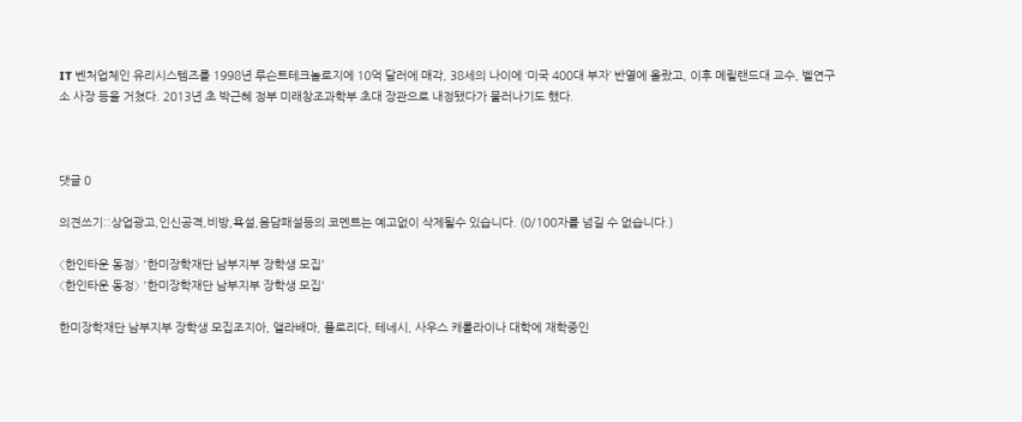IT 벤처업체인 유리시스템즈를 1998년 루슨트테크놀로지에 10억 달러에 매각, 38세의 나이에 ‘미국 400대 부자’ 반열에 올랐고, 이후 메릴랜드대 교수, 벨연구소 사장 등을 거쳤다. 2013년 초 박근혜 정부 미래창조과학부 초대 장관으로 내정됐다가 물러나기도 했다.



댓글 0

의견쓰기::상업광고,인신공격,비방,욕설,음담패설등의 코멘트는 예고없이 삭제될수 있습니다. (0/100자를 넘길 수 없습니다.)

〈한인타운 동정〉 '한미장학재단 남부지부 장학생 모집'
〈한인타운 동정〉 '한미장학재단 남부지부 장학생 모집'

한미장학재단 남부지부 장학생 모집조지아, 앨라배마, 플로리다, 테네시, 사우스 캐롤라이나 대학에 재학중인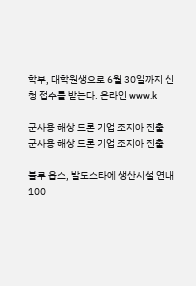학부, 대학원생으로 6월 30일까지 신청 접수를 받는다. 온라인 www.k

군사용 해상 드론 기업 조지아 진출
군사용 해상 드론 기업 조지아 진출

블루 옵스, 발도스타에 생산시설 연내 100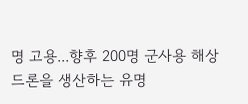명 고용...향후 200명 군사용 해상 드론을 생산하는 유명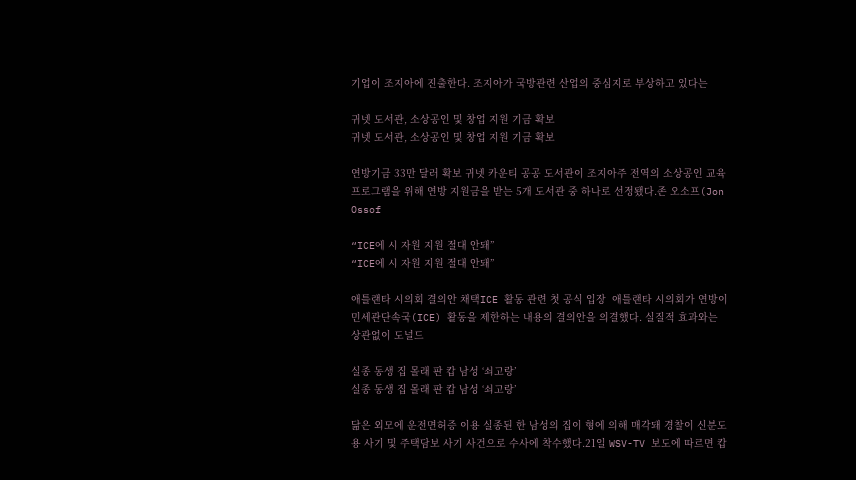기업이 조지아에 진출한다. 조지아가 국방관련 산업의 중심지로 부상하고 있다는

귀넷 도서관, 소상공인 및 창업 지원 기금 확보
귀넷 도서관, 소상공인 및 창업 지원 기금 확보

연방기금 33만 달러 확보 귀넷 카운티 공공 도서관이 조지아주 전역의 소상공인 교육 프로그램을 위해 연방 지원금을 받는 5개 도서관 중 하나로 선정됐다.존 오소프(Jon Ossof

“ICE에 시 자원 지원 절대 안돼”
“ICE에 시 자원 지원 절대 안돼”

애틀랜타 시의회 결의안 채택ICE 활동 관련 첫 공식 입장  애틀랜타 시의회가 연방이민세관단속국(ICE) 활동을 제한하는 내용의 결의안을 의결했다. 실질적 효과와는 상관없이 도널드

실종 동생 집 몰래 판 캅 남성 ‘쇠고랑’
실종 동생 집 몰래 판 캅 남성 ‘쇠고랑’

닮은 외모에 운전면허증 이용 실종된 한 남성의 집이 형에 의해 매각돼 경찰이 신분도용 사기 및 주택담보 사기 사건으로 수사에 착수했다.21일 WSV-TV 보도에 따르면 캅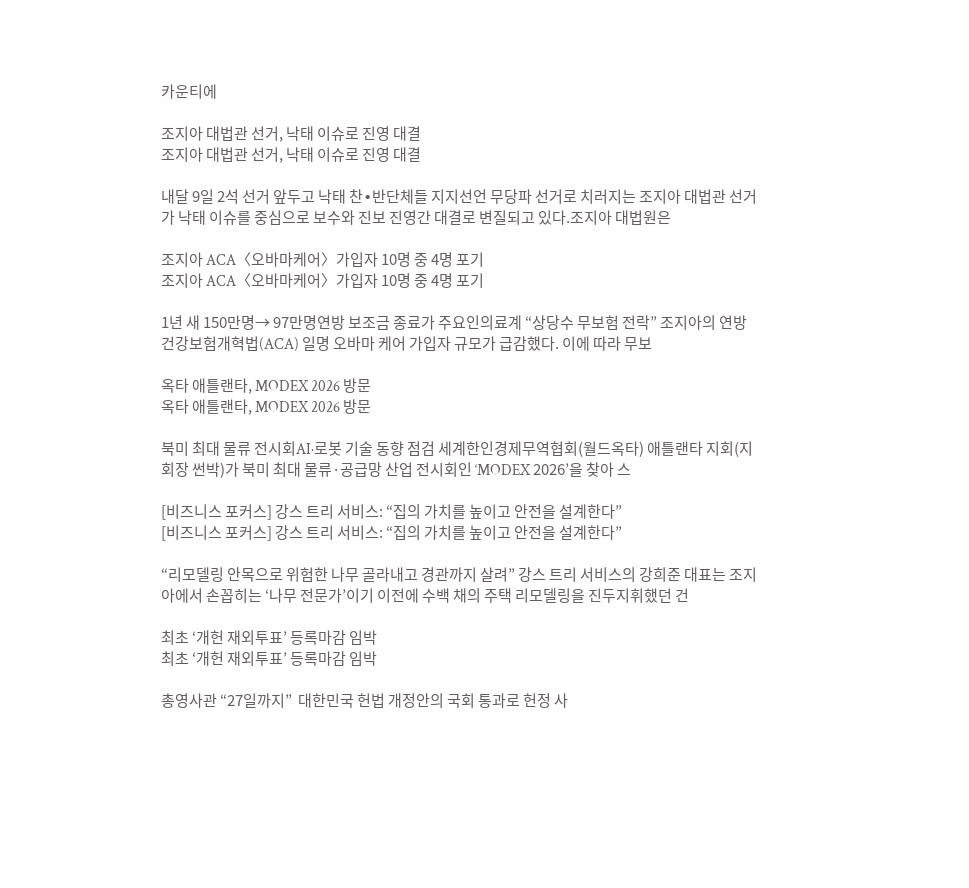카운티에

조지아 대법관 선거, 낙태 이슈로 진영 대결
조지아 대법관 선거, 낙태 이슈로 진영 대결

내달 9일 2석 선거 앞두고 낙태 찬∙반단체들 지지선언 무당파 선거로 치러지는 조지아 대법관 선거가 낙태 이슈를 중심으로 보수와 진보 진영간 대결로 변질되고 있다.조지아 대법원은

조지아 ACA〈오바마케어〉가입자 10명 중 4명 포기
조지아 ACA〈오바마케어〉가입자 10명 중 4명 포기

1년 새 150만명→ 97만명연방 보조금 종료가 주요인의료계 “상당수 무보험 전락” 조지아의 연방 건강보험개혁법(ACA) 일명 오바마 케어 가입자 규모가 급감했다. 이에 따라 무보

옥타 애틀랜타, MODEX 2026 방문
옥타 애틀랜타, MODEX 2026 방문

북미 최대 물류 전시회AI·로봇 기술 동향 점검 세계한인경제무역협회(월드옥타) 애틀랜타 지회(지회장 썬박)가 북미 최대 물류·공급망 산업 전시회인 ‘MODEX 2026’을 찾아 스

[비즈니스 포커스] 강스 트리 서비스: “집의 가치를 높이고 안전을 설계한다”
[비즈니스 포커스] 강스 트리 서비스: “집의 가치를 높이고 안전을 설계한다”

“리모델링 안목으로 위험한 나무 골라내고 경관까지 살려” 강스 트리 서비스의 강희준 대표는 조지아에서 손꼽히는 ‘나무 전문가’이기 이전에 수백 채의 주택 리모델링을 진두지휘했던 건

최초 ‘개헌 재외투표’ 등록마감 임박
최초 ‘개헌 재외투표’ 등록마감 임박

총영사관 “27일까지”  대한민국 헌법 개정안의 국회 통과로 헌정 사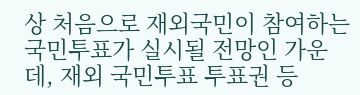상 처음으로 재외국민이 참여하는 국민투표가 실시될 전망인 가운데, 재외 국민투표 투표권 등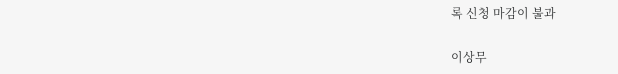록 신청 마감이 불과

이상무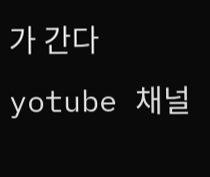가 간다 yotube 채널